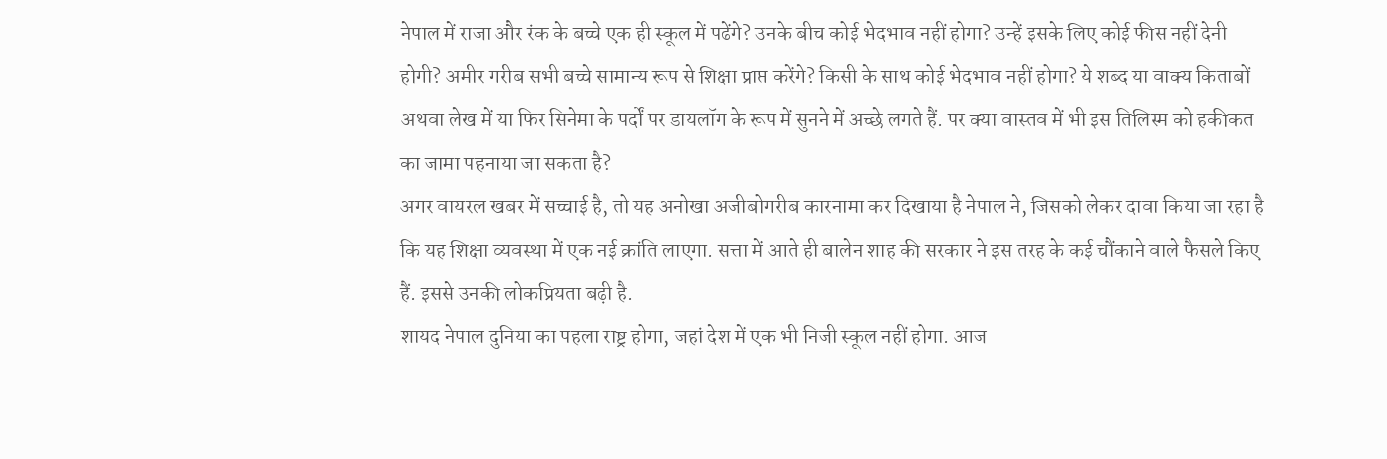नेपाल में राजा और रंक के बच्चे एक ही स्कूल में पढेंगे? उनके बीच कोई भेदभाव नहीं होगा? उन्हें इसके लिए कोई फीस नहीं देनी होगी? अमीर गरीब सभी बच्चे सामान्य रूप से शिक्षा प्राप्त करेंगे? किसी के साथ कोई भेदभाव नहीं होगा? ये शब्द या वाक्य किताबों अथवा लेख में या फिर सिनेमा के पर्दों पर डायलॉग के रूप में सुनने में अच्छे लगते हैं. पर क्या वास्तव में भी इस तिलिस्म को हकीकत का जामा पहनाया जा सकता है?
अगर वायरल खबर में सच्चाई है, तो यह अनोखा अजीबोगरीब कारनामा कर दिखाया है नेपाल ने, जिसको लेकर दावा किया जा रहा है कि यह शिक्षा व्यवस्था में एक नई क्रांति लाएगा. सत्ता में आते ही बालेन शाह की सरकार ने इस तरह के कई चौंकाने वाले फैसले किए हैं. इससे उनकी लोकप्रियता बढ़ी है.
शायद नेपाल दुनिया का पहला राष्ट्र होगा, जहां देश में एक भी निजी स्कूल नहीं होगा. आज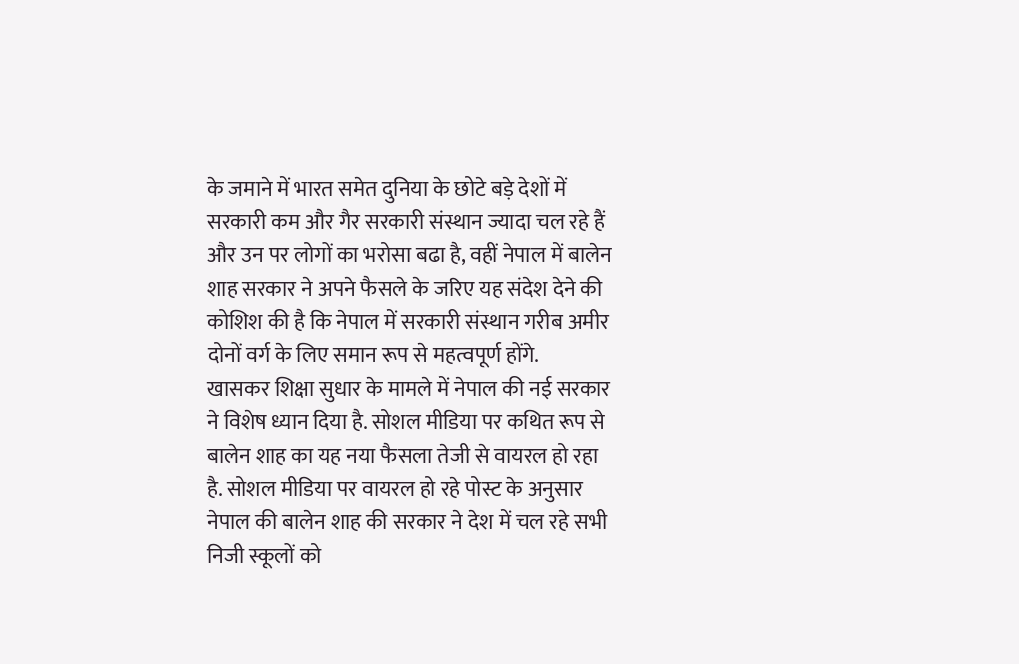के जमाने में भारत समेत दुनिया के छोटे बड़े देशों में सरकारी कम और गैर सरकारी संस्थान ज्यादा चल रहे हैं और उन पर लोगों का भरोसा बढा है, वहीं नेपाल में बालेन शाह सरकार ने अपने फैसले के जरिए यह संदेश देने की कोशिश की है कि नेपाल में सरकारी संस्थान गरीब अमीर दोनों वर्ग के लिए समान रूप से महत्वपूर्ण होंगे.
खासकर शिक्षा सुधार के मामले में नेपाल की नई सरकार ने विशेष ध्यान दिया है. सोशल मीडिया पर कथित रूप से बालेन शाह का यह नया फैसला तेजी से वायरल हो रहा है. सोशल मीडिया पर वायरल हो रहे पोस्ट के अनुसार नेपाल की बालेन शाह की सरकार ने देश में चल रहे सभी निजी स्कूलों को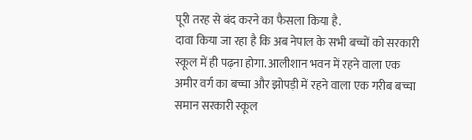पूरी तरह से बंद करने का फैसला किया है.
दावा किया जा रहा है कि अब नेपाल के सभी बच्चों को सरकारी स्कूल में ही पढ़ना होगा. आलीशान भवन में रहने वाला एक अमीर वर्ग का बच्चा और झोपड़ी में रहने वाला एक गरीब बच्चा समान सरकारी स्कूल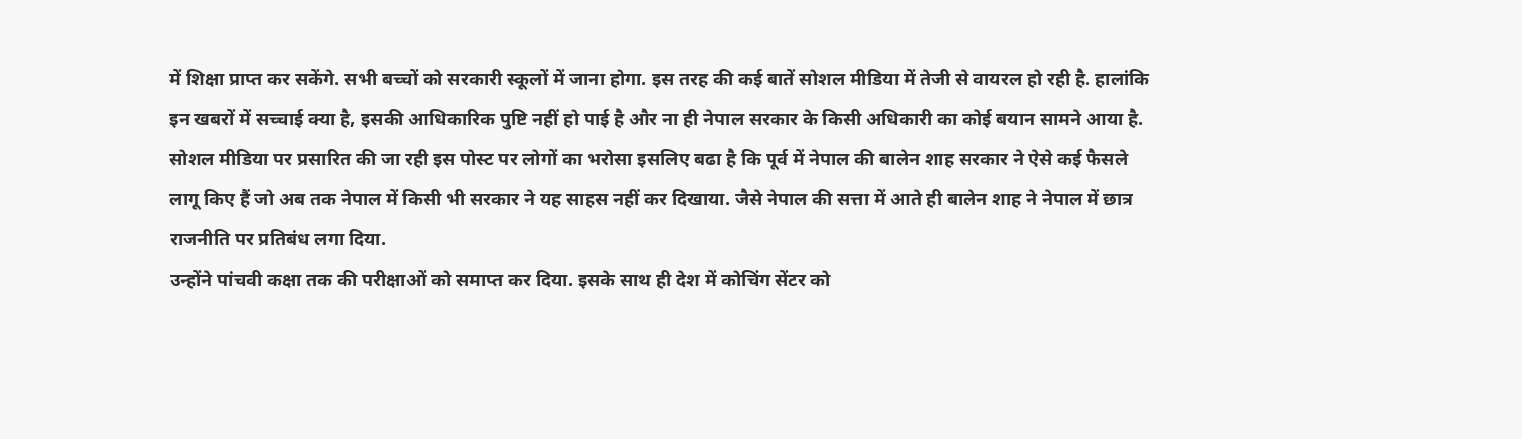में शिक्षा प्राप्त कर सकेंगे. सभी बच्चों को सरकारी स्कूलों में जाना होगा. इस तरह की कई बातें सोशल मीडिया में तेजी से वायरल हो रही है. हालांकि इन खबरों में सच्चाई क्या है, इसकी आधिकारिक पुष्टि नहीं हो पाई है और ना ही नेपाल सरकार के किसी अधिकारी का कोई बयान सामने आया है.
सोशल मीडिया पर प्रसारित की जा रही इस पोस्ट पर लोगों का भरोसा इसलिए बढा है कि पूर्व में नेपाल की बालेन शाह सरकार ने ऐसे कई फैसले लागू किए हैं जो अब तक नेपाल में किसी भी सरकार ने यह साहस नहीं कर दिखाया. जैसे नेपाल की सत्ता में आते ही बालेन शाह ने नेपाल में छात्र राजनीति पर प्रतिबंध लगा दिया.
उन्होंने पांचवी कक्षा तक की परीक्षाओं को समाप्त कर दिया. इसके साथ ही देश में कोचिंग सेंटर को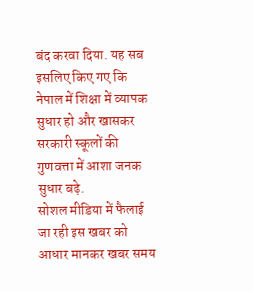बंद करवा दिया. यह सब इसलिए किए गए कि नेपाल में शिक्षा में व्यापक सुधार हो और खासकर सरकारी स्कूलों की गुणवत्ता में आशा जनक सुधार बढ़े.
सोशल मीडिया में फैलाई जा रही इस खबर को आधार मानकर खबर समय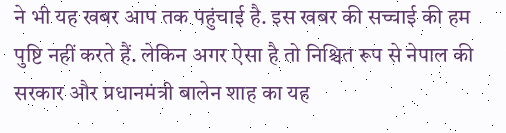ने भी यह खबर आप तक पहुंचाई है. इस खबर की सच्चाई की हम पुष्टि नहीं करते हैं. लेकिन अगर ऐसा है तो निश्चित रूप से नेपाल की सरकार और प्रधानमंत्री बालेन शाह का यह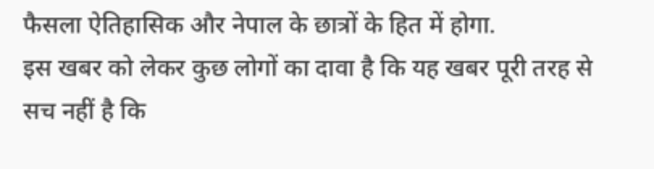फैसला ऐतिहासिक और नेपाल के छात्रों के हित में होगा.
इस खबर को लेकर कुछ लोगों का दावा है कि यह खबर पूरी तरह से सच नहीं है कि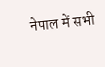नेपाल में सभी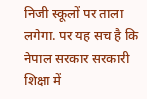निजी स्कूलों पर ताला लगेगा. पर यह सच है कि नेपाल सरकार सरकारी शिक्षा में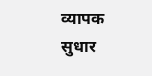व्यापक सुधार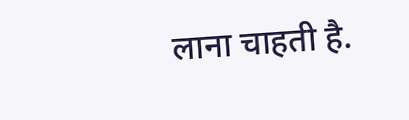लाना चाहती है.